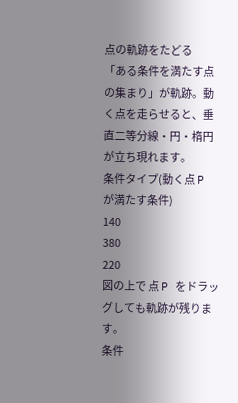点の軌跡をたどる
「ある条件を満たす点の集まり」が軌跡。動く点を走らせると、垂直二等分線・円・楕円が立ち現れます。
条件タイプ(動く点 P が満たす条件)
140
380
220
図の上で 点 P をドラッグしても軌跡が残ります。
条件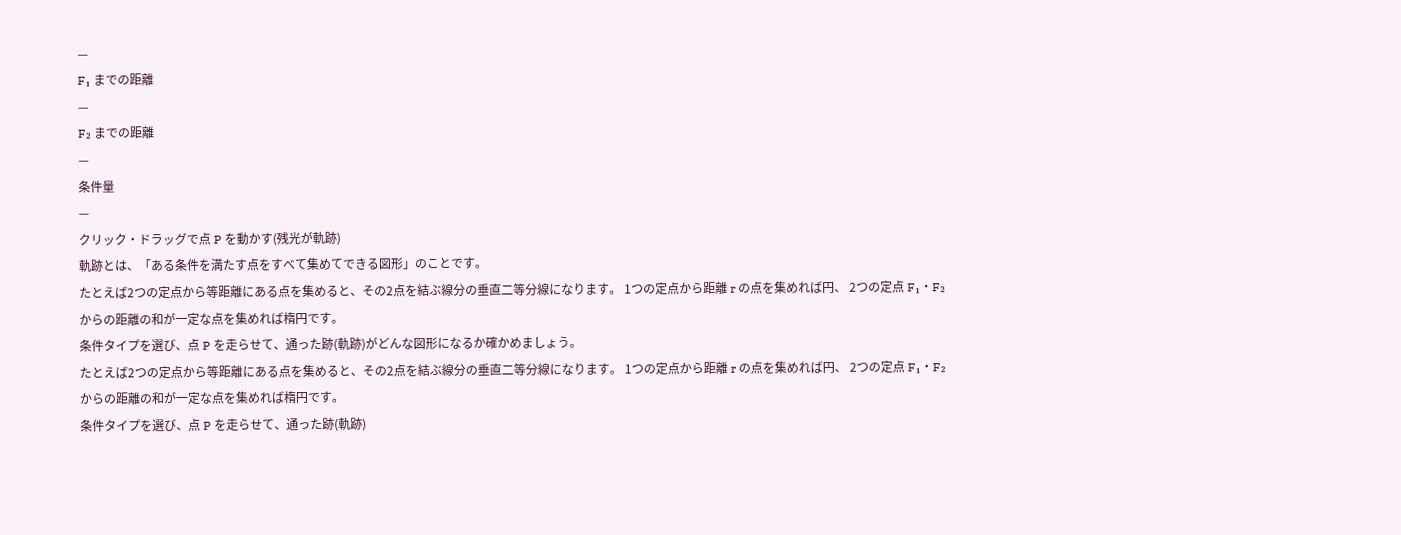—
F₁ までの距離
—
F₂ までの距離
—
条件量
—
クリック・ドラッグで点 P を動かす(残光が軌跡)
軌跡とは、「ある条件を満たす点をすべて集めてできる図形」のことです。
たとえば2つの定点から等距離にある点を集めると、その2点を結ぶ線分の垂直二等分線になります。 1つの定点から距離 r の点を集めれば円、 2つの定点 F₁・F₂ からの距離の和が一定な点を集めれば楕円です。
条件タイプを選び、点 P を走らせて、通った跡(軌跡)がどんな図形になるか確かめましょう。
たとえば2つの定点から等距離にある点を集めると、その2点を結ぶ線分の垂直二等分線になります。 1つの定点から距離 r の点を集めれば円、 2つの定点 F₁・F₂ からの距離の和が一定な点を集めれば楕円です。
条件タイプを選び、点 P を走らせて、通った跡(軌跡)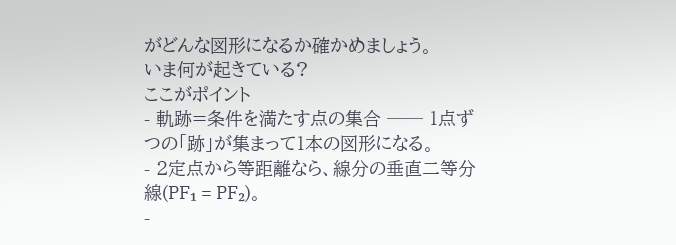がどんな図形になるか確かめましょう。
いま何が起きている?
ここがポイント
- 軌跡=条件を満たす点の集合 ── 1点ずつの「跡」が集まって1本の図形になる。
- 2定点から等距離なら、線分の垂直二等分線(PF₁ = PF₂)。
-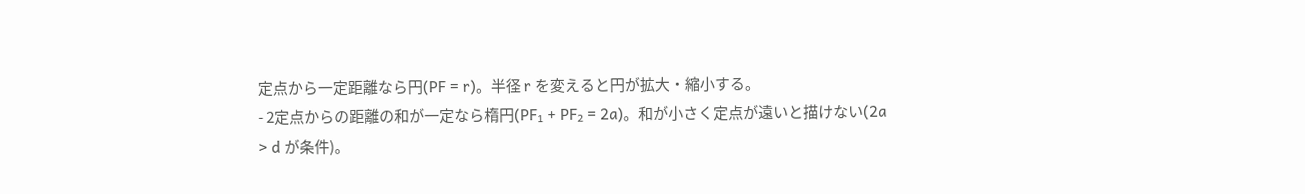定点から一定距離なら円(PF = r)。半径 r を変えると円が拡大・縮小する。
- 2定点からの距離の和が一定なら楕円(PF₁ + PF₂ = 2a)。和が小さく定点が遠いと描けない(2a > d が条件)。